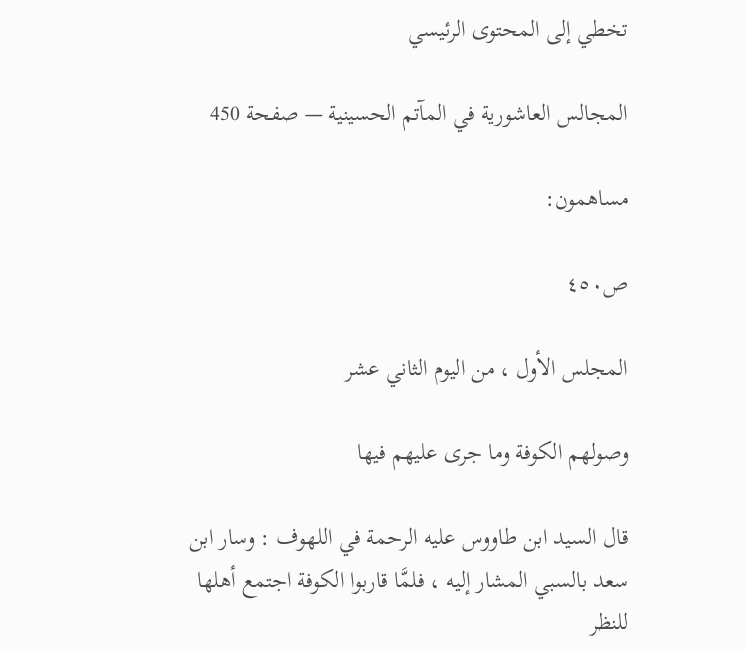تخطي إلى المحتوى الرئيسي

المجالس العاشورية في المآتم الحسينية — صفحة 450

مساهمون:

ص٤٥٠

المجلس الأول ، من اليوم الثاني عشر

وصولهم الكوفة وما جرى عليهم فيها

قال السيد ابن طاووس عليه الرحمة في اللهوف : وسار ابن سعد بالسبي المشار إليه ، فلمَّا قاربوا الكوفة اجتمع أهلها للنظر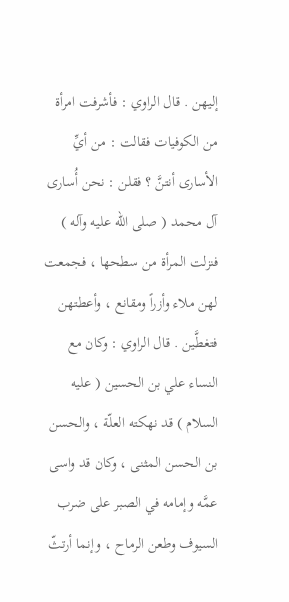إليهن . قال الراوي : فأشرفت امرأة من الكوفيات فقالت : من أيِّ الأسارى أنتنَّ ؟ فقلن : نحن أُسارى آل محمد ( صلى الله عليه وآله ) فنزلت المرأة من سطحها ، فجمعت لهن ملاء وأزراً ومقانع ، وأعطتهن فتغطَّين . قال الراوي : وكان مع النساء علي بن الحسين ( عليه السلام ) قد نهكته العلّة ، والحسن بن الحسن المثنى ، وكان قد واسى عمَّه وإمامه في الصبر على ضرب السيوف وطعن الرماح ، وإنما أرتثّ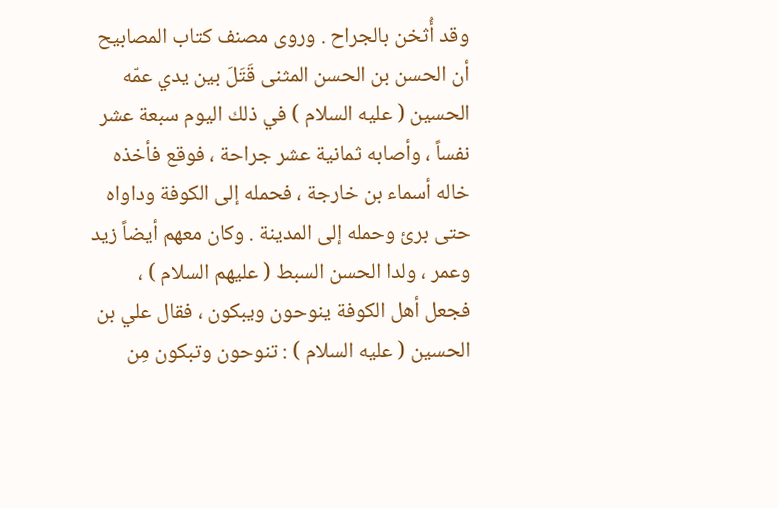وقد أُثخن بالجراح . وروى مصنف كتاب المصابيح أن الحسن بن الحسن المثنى قَتَلَ بين يدي عمّه الحسين ( عليه السلام ) في ذلك اليوم سبعة عشر نفساً ، وأصابه ثمانية عشر جراحة ، فوقع فأخذه خاله أسماء بن خارجة ، فحمله إلى الكوفة وداواه حتى برئ وحمله إلى المدينة . وكان معهم أيضاً زيد وعمر ، ولدا الحسن السبط ( عليهم السلام ) ، فجعل أهل الكوفة ينوحون ويبكون ، فقال علي بن الحسين ( عليه السلام ) : تنوحون وتبكون مِن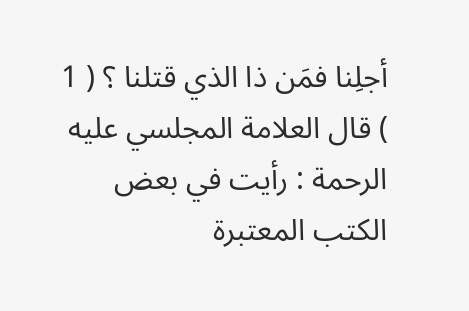أجلِنا فمَن ذا الذي قتلنا ؟ ( 1 ) قال العلامة المجلسي عليه الرحمة : رأيت في بعض الكتب المعتبرة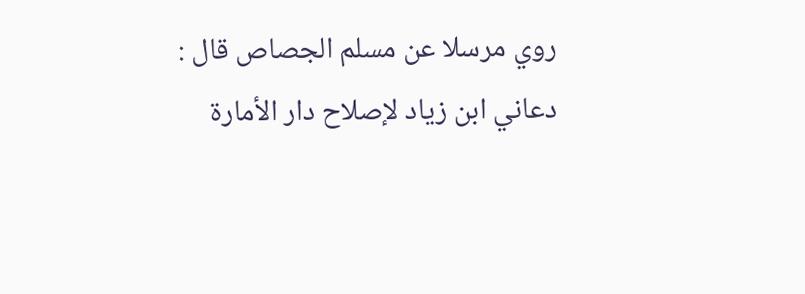روي مرسلا عن مسلم الجصاص قال : دعاني ابن زياد لإصلاح دار الأمارة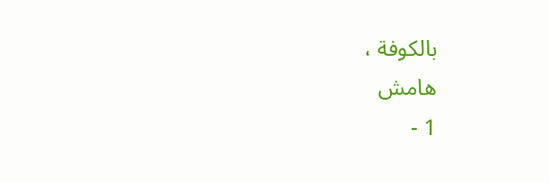بالكوفة ،
هامش
1 -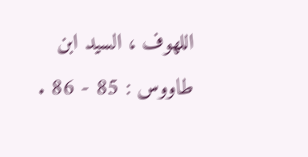اللهوف ، السيد ابن طاووس : 85 - 86 .